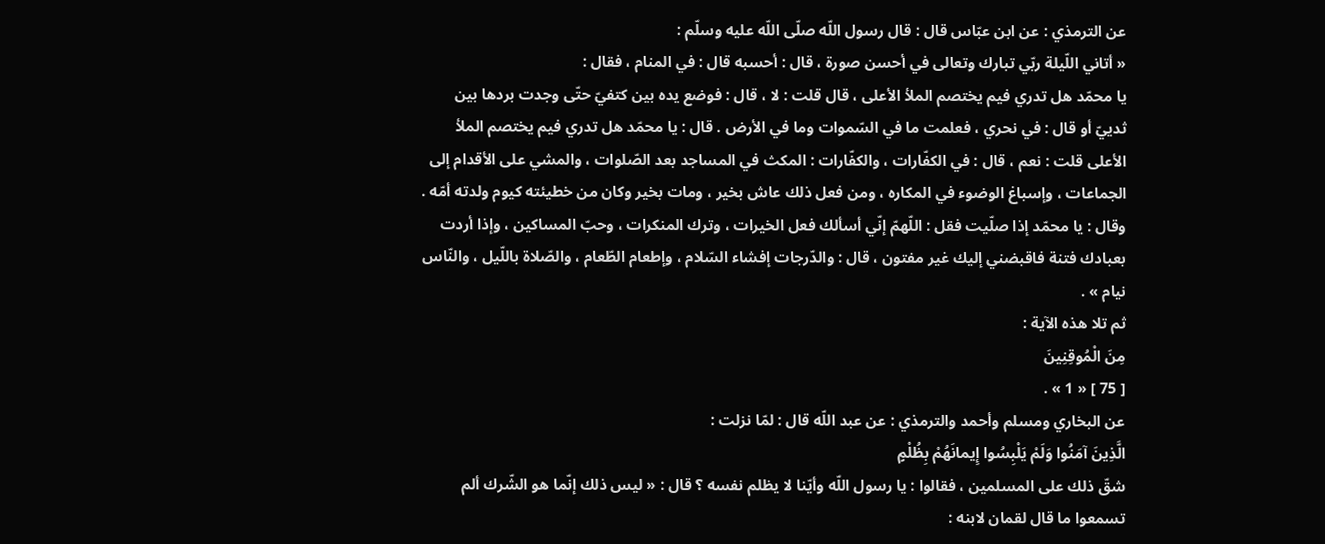عن الترمذي : عن ابن عبّاس قال : قال رسول اللّه صلّى اللّه عليه وسلّم :
« أتاني اللّيلة ربّي تبارك وتعالى في أحسن صورة ، قال : أحسبه قال : في المنام ، فقال :
يا محمّد هل تدري فيم يختصم الملأ الأعلى ، قال قلت : لا ، قال : فوضع يده بين كتفيّ حتّى وجدت بردها بين ثدييّ أو قال : في نحري ، فعلمت ما في السّموات وما في الأرض . قال : يا محمّد هل تدري فيم يختصم الملأ الأعلى قلت : نعم ، قال : في الكفّارات ، والكفّارات : المكث في المساجد بعد الصّلوات ، والمشي على الأقدام إلى الجماعات ، وإسباغ الوضوء في المكاره ، ومن فعل ذلك عاش بخير ، ومات بخير وكان من خطيئته كيوم ولدته أمّه .
وقال : يا محمّد إذا صلّيت فقل : اللّهمّ إنّي أسألك فعل الخيرات ، وترك المنكرات ، وحبّ المساكين ، وإذا أردت بعبادك فتنة فاقبضني إليك غير مفتون ، قال : والدّرجات إفشاء السّلام ، وإطعام الطّعام ، والصّلاة باللّيل ، والنّاس نيام » .
ثم تلا هذه الآية :
مِنَ الْمُوقِنِينَ
[ 75 ] « 1 » .
عن البخاري ومسلم وأحمد والترمذي : عن عبد اللّه قال : لمّا نزلت :
الَّذِينَ آمَنُوا وَلَمْ يَلْبِسُوا إِيمانَهُمْ بِظُلْمٍ
شقّ ذلك على المسلمين ، فقالوا : يا رسول اللّه وأيّنا لا يظلم نفسه ؟ قال : « ليس ذلك إنّما هو الشّرك ألم تسمعوا ما قال لقمان لابنه :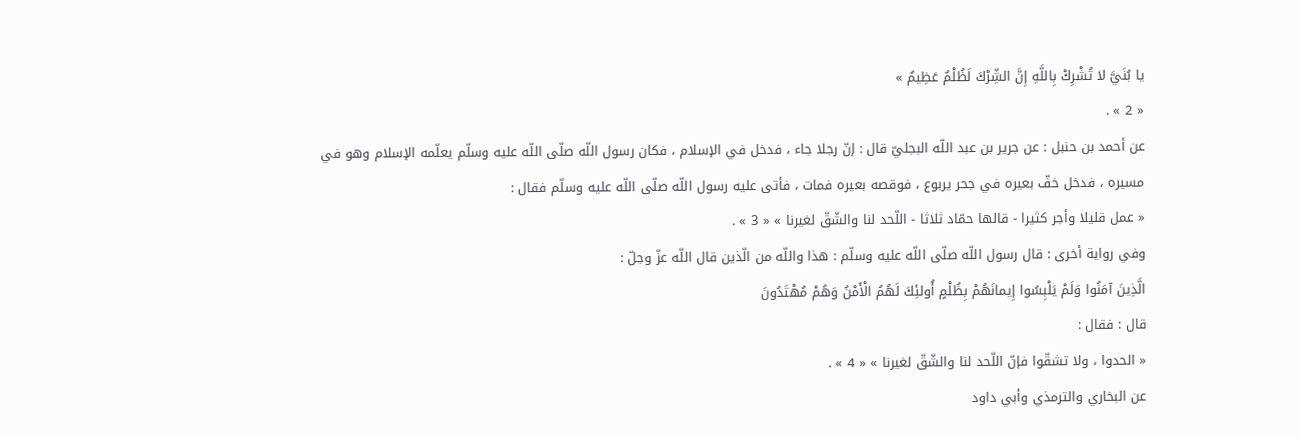يا بُنَيَّ لا تُشْرِكْ بِاللَّهِ إِنَّ الشِّرْكَ لَظُلْمٌ عَظِيمٌ »
« 2 » .
عن أحمد بن حنبل : عن جرير بن عبد اللّه البجليّ قال : إنّ رجلا جاء ، فدخل في الإسلام ، فكان رسول اللّه صلّى اللّه عليه وسلّم يعلّمه الإسلام وهو في مسيره ، فدخل خفّ بعيره في جحر يربوع ، فوقصه بعيره فمات ، فأتى عليه رسول اللّه صلّى اللّه عليه وسلّم فقال :
« عمل قليلا وأجر كثيرا - قالها حمّاد ثلاثا - اللّحد لنا والشّقّ لغيرنا » « 3 » .
وفي رواية أخرى : قال رسول اللّه صلّى اللّه عليه وسلّم : هذا واللّه من الّذين قال اللّه عزّ وجلّ :
الَّذِينَ آمَنُوا وَلَمْ يَلْبِسُوا إِيمانَهُمْ بِظُلْمٍ أُولئِكَ لَهُمُ الْأَمْنُ وَهُمْ مُهْتَدُونَ
قال : فقال :
« الحدوا ، ولا تشقّوا فإنّ اللّحد لنا والشّقّ لغيرنا » « 4 » .
عن البخاري والترمذي وأبي داود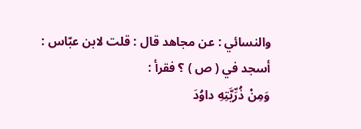والنسائي : عن مجاهد قال : قلت لابن عبّاس :
أسجد في ( ص ) ؟ فقرأ :
وَمِنْ ذُرِّيَّتِهِ داوُدَ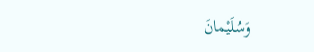وَسُلَيْمانَ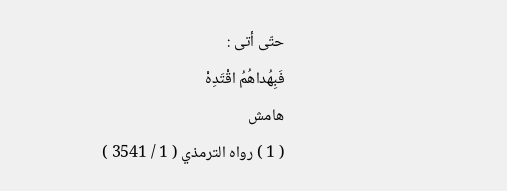حتّى أتى :
فَبِهُداهُمُ اقْتَدِهْ
هامش
( 1 ) رواه الترمذي ( 1 / 3541 )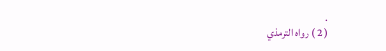.
( 2 ) رواه الترمذي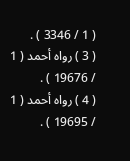( 1 / 3346 ) .
( 3 ) رواه أحمد ( 1 / 19676 ) .
( 4 ) رواه أحمد ( 1 / 19695 ) .